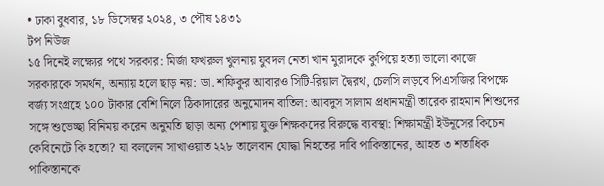• ঢাকা বুধবার, ১৮ ডিসেম্বর ২০২৪, ৩ পৌষ ১৪৩১
টপ নিউজ
১৫ দিনেই লক্ষ্যের পথে সরকার: মির্জা ফখরুল খুলনায় যুবদল নেতা খান মুরাদকে কুপিয়ে হত্যা ভালো কাজে সরকারকে সমর্থন, অন্যায় হলে ছাড় নয়: ডা. শফিকুর আবারও সিটি-রিয়াল দ্বৈরথ, চেলসি লড়বে পিএসজির বিপক্ষে বর্জ্য সংগ্রহে ১০০ টাকার বেশি নিলে ঠিকাদারের অনুমোদন বাতিল: আবদুস সালাম প্রধানমন্ত্রী তারেক রাহমান শিশুদের সঙ্গে শুভেচ্ছা বিনিময় করেন অনুমতি ছাড়া অন্য পেশায় যুক্ত শিক্ষকদের বিরুদ্ধে ব্যবস্থা: শিক্ষামন্ত্রী ইউনূসের কিচেন কেবিনেটে কি হতো? যা বললেন সাখাওয়াত ২২৮ তালেবান যোদ্ধা নিহতের দাবি পাকিস্তানের, আহত ৩ শতাধিক পাকিস্তানকে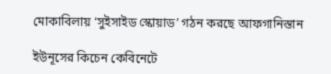মোকাবিলায় ‘সুইসাইড স্কোয়াড’ গঠন করছে আফগানিস্তান

ইউনূসের কিচেন কেবিনেটে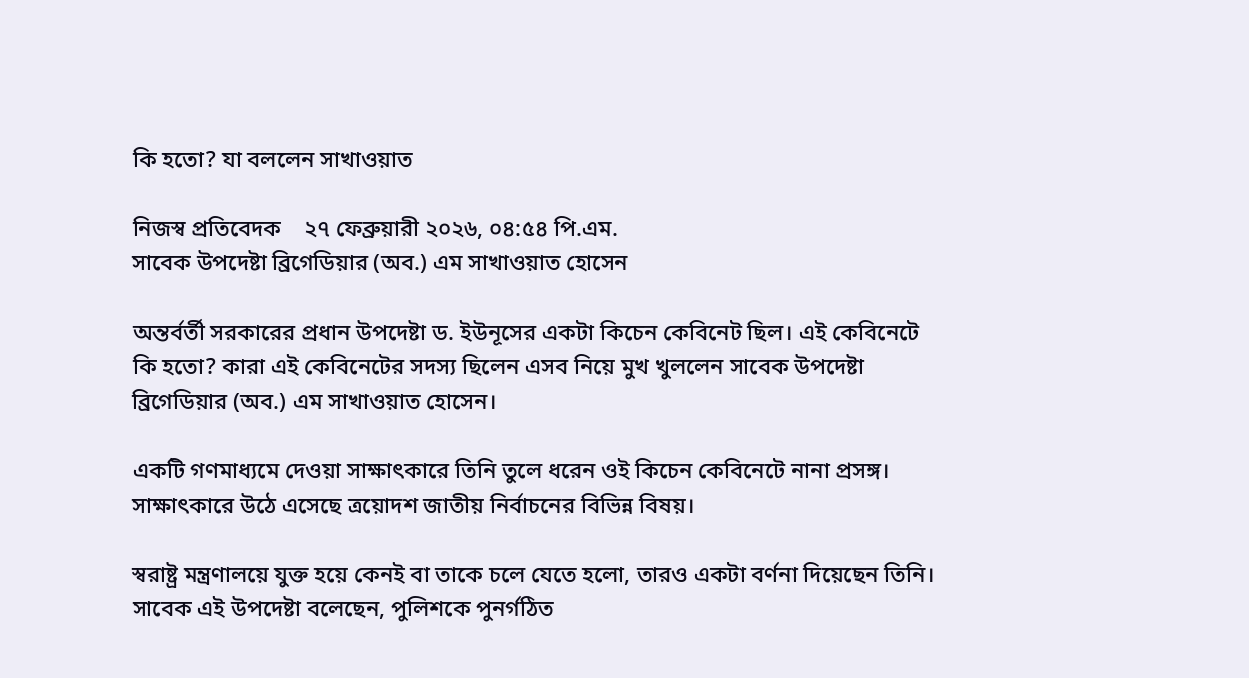কি হতো? যা বললেন সাখাওয়াত

নিজস্ব প্রতিবেদক    ২৭ ফেব্রুয়ারী ২০২৬, ০৪:৫৪ পি.এম.
সাবেক উপদেষ্টা ব্রিগেডিয়ার (অব.) এম সাখাওয়াত হোসেন

অন্তর্বর্তী সরকারের প্রধান উপদেষ্টা ড. ইউনূসের একটা কিচেন কেবিনেট ছিল। এই কেবিনেটে কি হতো? কারা এই কেবিনেটের সদস্য ছিলেন এসব নিয়ে মুখ খুললেন সাবেক উপদেষ্টা ব্রিগেডিয়ার (অব.) এম সাখাওয়াত হোসেন।

একটি গণমাধ্যমে দেওয়া সাক্ষাৎকারে তিনি তুলে ধরেন ওই কিচেন কেবিনেটে নানা প্রসঙ্গ। সাক্ষাৎকারে উঠে এসেছে ত্রয়োদশ জাতীয় নির্বাচনের বিভিন্ন বিষয়।

স্বরাষ্ট্র মন্ত্রণালয়ে যুক্ত হয়ে কেনই বা তাকে চলে যেতে হলো, তারও একটা বর্ণনা দিয়েছেন তিনি। সাবেক এই উপদেষ্টা বলেছেন, পুলিশকে পুনর্গঠিত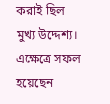করাই ছিল মুখ্য উদ্দেশ্য। এক্ষেত্রে সফল হয়েছেন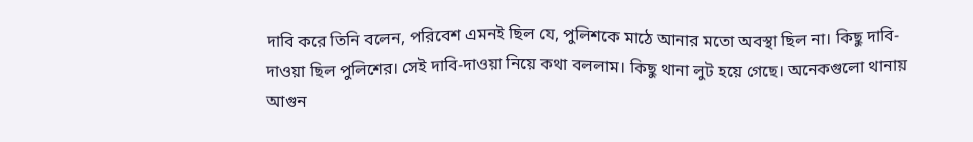দাবি করে তিনি বলেন, পরিবেশ এমনই ছিল যে, পুলিশকে মাঠে আনার মতো অবস্থা ছিল না। কিছু দাবি-দাওয়া ছিল পুলিশের। সেই দাবি-দাওয়া নিয়ে কথা বললাম। কিছু থানা লুট হয়ে গেছে। অনেকগুলো থানায় আগুন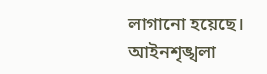লাগানো হয়েছে। আইনশৃঙ্খলা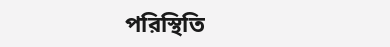পরিস্থিতি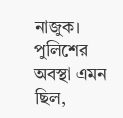নাজুক। পুলিশের অবস্থা এমন ছিল,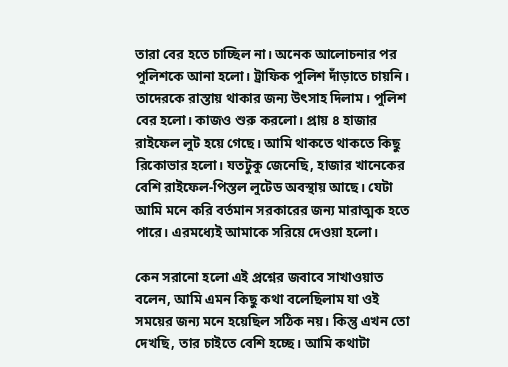তারা বের হতে চাচ্ছিল না। অনেক আলোচনার পর পুলিশকে আনা হলো। ট্রাফিক পুলিশ দাঁড়াতে চায়নি। তাদেরকে রাস্তায় থাকার জন্য উৎসাহ দিলাম। পুলিশ বের হলো। কাজও শুরু করলো। প্রায় ৪ হাজার রাইফেল লুট হয়ে গেছে। আমি থাকতে থাকতে কিছু রিকোভার হলো। যতটুকু জেনেছি, হাজার খানেকের বেশি রাইফেল-পিস্তল লুটেড অবস্থায় আছে। যেটা আমি মনে করি বর্তমান সরকারের জন্য মারাত্মক হতে পারে। এরমধ্যেই আমাকে সরিয়ে দেওয়া হলো।

কেন সরানো হলো এই প্রশ্নের জবাবে সাখাওয়াত বলেন, আমি এমন কিছু কথা বলেছিলাম যা ওই সময়ের জন্য মনে হয়েছিল সঠিক নয়। কিন্তু এখন তো দেখছি, তার চাইতে বেশি হচ্ছে। আমি কথাটা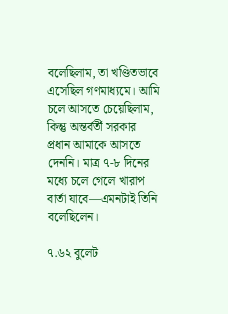বলেছিলাম, তা খণ্ডিতভাবে এসেছিল গণমাধ্যমে। আমি চলে আসতে চেয়েছিলাম, কিন্তু অন্তর্বর্তী সরকার প্রধান আমাকে আসতে দেননি। মাত্র ৭-৮ দিনের মধ্যে চলে গেলে খারাপ বার্তা যাবে—এমনটাই তিনি বলেছিলেন।

৭.৬২ বুলেট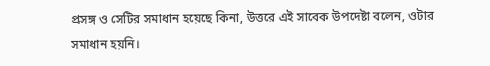প্রসঙ্গ ও সেটির সমাধান হয়েছে কিনা, উত্তরে এই সাবেক উপদেষ্টা বলেন, ওটার সমাধান হয়নি।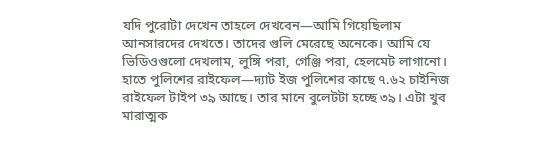যদি পুরোটা দেখেন তাহলে দেখবেন—আমি গিয়েছিলাম আনসারদের দেখতে। তাদের গুলি মেরেছে অনেকে। আমি যে ভিডিওগুলো দেখলাম, লুঙ্গি পরা, গেঞ্জি পরা, হেলমেট লাগানো। হাতে পুলিশের রাইফেল—দ্যাট ইজ পুলিশের কাছে ৭.৬২ চাইনিজ রাইফেল টাইপ ৩৯ আছে। তার মানে বুলেটটা হচ্ছে ৩৯। এটা খুব মারাত্মক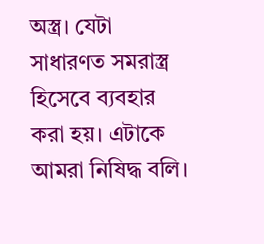অস্ত্র। যেটা সাধারণত সমরাস্ত্র হিসেবে ব্যবহার করা হয়। এটাকে আমরা নিষিদ্ধ বলি।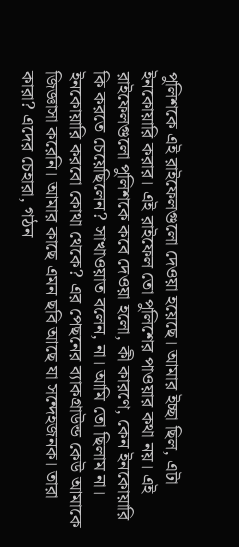পুলিশকে এই রাইফেলগুলো দেওয়া হয়েছে। আমার ইচ্ছা ছিল, এটা ইনকোয়ারি করার। এই রাইফেল তো পুলিশের পাওয়ার কথা নয়। এই রাইফেলগুলো পুলিশকে কবে দেওয়া হলো, কী কারণে, কেন ইনকোয়ারি কি করতে চেয়েছিলেন? সাখাওয়াত বলেন, না। আমি তো ছিলাম না। ইনকোয়ারি করবো কোথা থেকে? এর পেছনের ব্যাকগ্রাউন্ড কেউ আমাকে জিজ্ঞাসা করেনি। আমার কাছে এমন ছবি আছে যা সন্দেহজনক। তারা কারা? এদের চেহারা, গঠন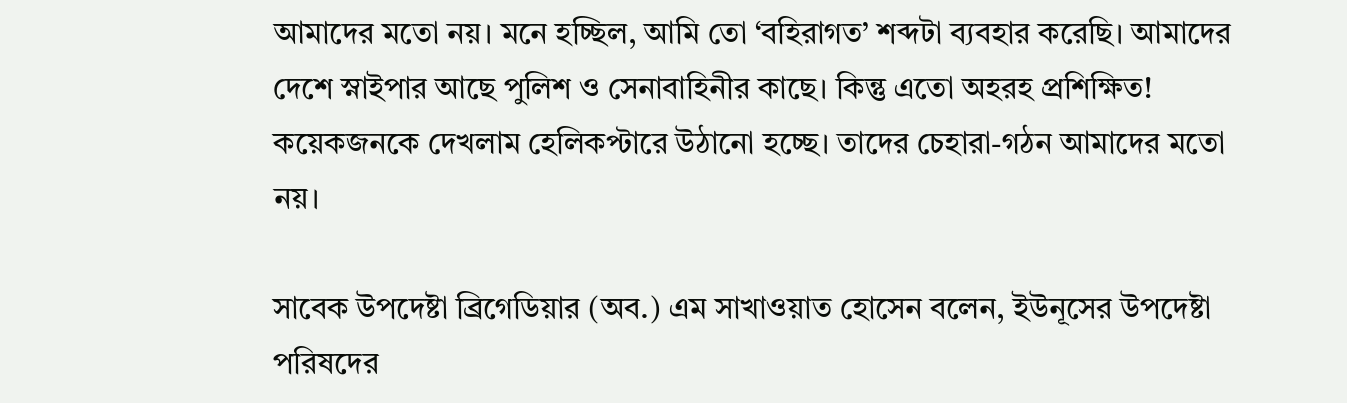আমাদের মতো নয়। মনে হচ্ছিল, আমি তো ‘বহিরাগত’ শব্দটা ব্যবহার করেছি। আমাদের দেশে স্নাইপার আছে পুলিশ ও সেনাবাহিনীর কাছে। কিন্তু এতো অহরহ প্রশিক্ষিত! কয়েকজনকে দেখলাম হেলিকপ্টারে উঠানো হচ্ছে। তাদের চেহারা-গঠন আমাদের মতো নয়।

সাবেক উপদেষ্টা ব্রিগেডিয়ার (অব.) এম সাখাওয়াত হোসেন বলেন, ইউনূসের উপদেষ্টা পরিষদের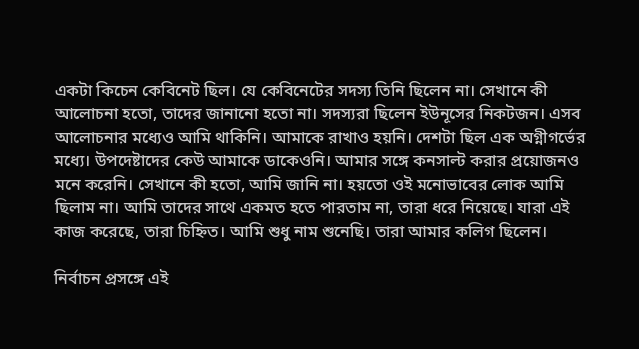একটা কিচেন কেবিনেট ছিল। যে কেবিনেটের সদস্য তিনি ছিলেন না। সেখানে কী আলোচনা হতো, তাদের জানানো হতো না। সদস্যরা ছিলেন ইউনূসের নিকটজন। এসব আলোচনার মধ্যেও আমি থাকিনি। আমাকে রাখাও হয়নি। দেশটা ছিল এক অগ্নীগর্ভের মধ্যে। উপদেষ্টাদের কেউ আমাকে ডাকেওনি। আমার সঙ্গে কনসাল্ট করার প্রয়োজনও মনে করেনি। সেখানে কী হতো, আমি জানি না। হয়তো ওই মনোভাবের লোক আমি ছিলাম না। আমি তাদের সাথে একমত হতে পারতাম না, তারা ধরে নিয়েছে। যারা এই কাজ করেছে, তারা চিহ্নিত। আমি শুধু নাম শুনেছি। তারা আমার কলিগ ছিলেন।

নির্বাচন প্রসঙ্গে এই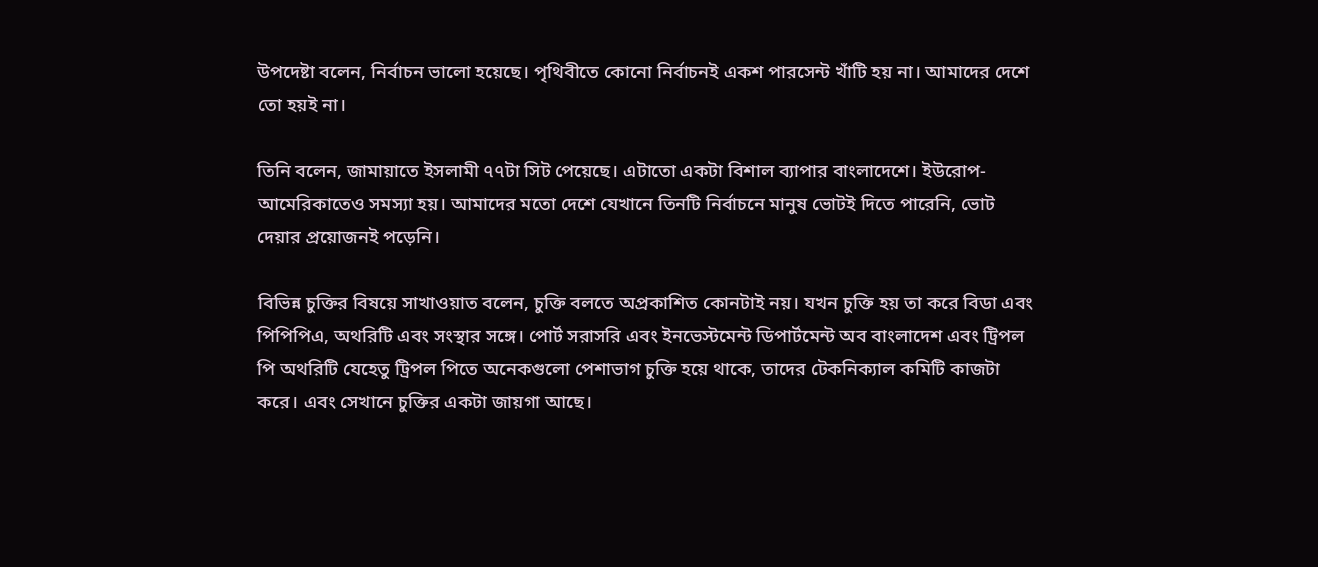উপদেষ্টা বলেন, নির্বাচন ভালো হয়েছে। পৃথিবীতে কোনো নির্বাচনই একশ পারসেন্ট খাঁটি হয় না। আমাদের দেশে তো হয়ই না।

তিনি বলেন, জামায়াতে ইসলামী ৭৭টা সিট পেয়েছে। এটাতো একটা বিশাল ব্যাপার বাংলাদেশে। ইউরোপ-আমেরিকাতেও সমস্যা হয়। আমাদের মতো দেশে যেখানে তিনটি নির্বাচনে মানুষ ভোটই দিতে পারেনি, ভোট দেয়ার প্রয়োজনই পড়েনি।

বিভিন্ন চুক্তির বিষয়ে সাখাওয়াত বলেন, চুক্তি বলতে অপ্রকাশিত কোনটাই নয়। যখন চুক্তি হয় তা করে বিডা এবং পিপিপিএ, অথরিটি এবং সংস্থার সঙ্গে। পোর্ট সরাসরি এবং ইনভেস্টমেন্ট ডিপার্টমেন্ট অব বাংলাদেশ এবং ট্রিপল পি অথরিটি যেহেতু ট্রিপল পিতে অনেকগুলো পেশাভাগ চুক্তি হয়ে থাকে, তাদের টেকনিক্যাল কমিটি কাজটা করে। এবং সেখানে চুক্তির একটা জায়গা আছে।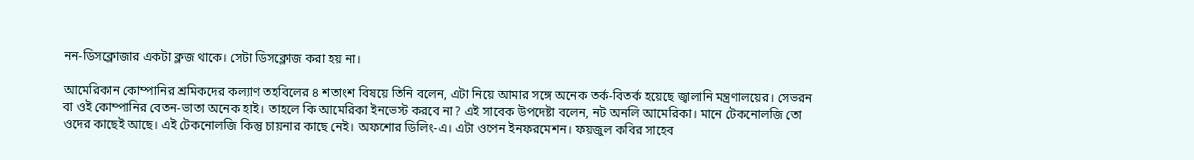নন-ডিসক্লোজার একটা ক্লজ থাকে। সেটা ডিসক্লোজ করা হয় না।

আমেরিকান কোম্পানির শ্রমিকদের কল্যাণ তহবিলের ৪ শতাংশ বিষয়ে তিনি বলেন, এটা নিয়ে আমার সঙ্গে অনেক তর্ক-বিতর্ক হয়েছে জ্বালানি মন্ত্রণালয়ের। সেভরন বা ওই কোম্পানির বেতন-ভাতা অনেক হাই। তাহলে কি আমেরিকা ইনভেস্ট করবে না? এই সাবেক উপদেষ্টা বলেন, নট অনলি আমেরিকা। মানে টেকনোলজি তো ওদের কাছেই আছে। এই টেকনোলজি কিন্তু চায়নার কাছে নেই। অফশোর ডিলিং-এ। এটা ওপেন ইনফরমেশন। ফয়জুল কবির সাহেব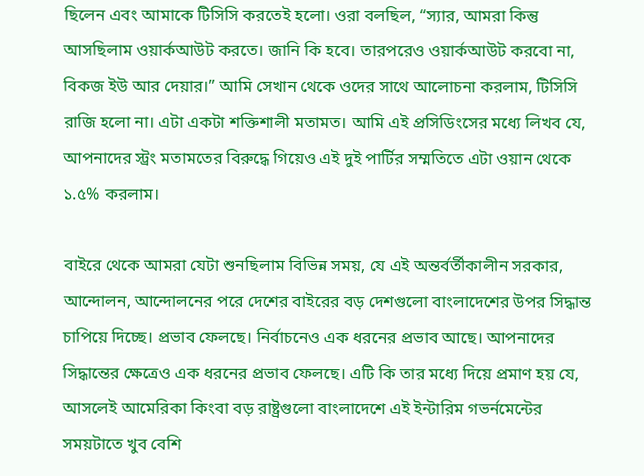ছিলেন এবং আমাকে টিসিসি করতেই হলো। ওরা বলছিল, “স্যার, আমরা কিন্তু আসছিলাম ওয়ার্কআউট করতে। জানি কি হবে। তারপরেও ওয়ার্কআউট করবো না, বিকজ ইউ আর দেয়ার।” আমি সেখান থেকে ওদের সাথে আলোচনা করলাম, টিসিসি রাজি হলো না। এটা একটা শক্তিশালী মতামত। আমি এই প্রসিডিংসের মধ্যে লিখব যে, আপনাদের স্ট্রং মতামতের বিরুদ্ধে গিয়েও এই দুই পার্টির সম্মতিতে এটা ওয়ান থেকে ১.৫% করলাম।

বাইরে থেকে আমরা যেটা শুনছিলাম বিভিন্ন সময়, যে এই অন্তর্বর্তীকালীন সরকার, আন্দোলন, আন্দোলনের পরে দেশের বাইরের বড় দেশগুলো বাংলাদেশের উপর সিদ্ধান্ত চাপিয়ে দিচ্ছে। প্রভাব ফেলছে। নির্বাচনেও এক ধরনের প্রভাব আছে। আপনাদের সিদ্ধান্তের ক্ষেত্রেও এক ধরনের প্রভাব ফেলছে। এটি কি তার মধ্যে দিয়ে প্রমাণ হয় যে, আসলেই আমেরিকা কিংবা বড় রাষ্ট্রগুলো বাংলাদেশে এই ইন্টারিম গভর্নমেন্টের সময়টাতে খুব বেশি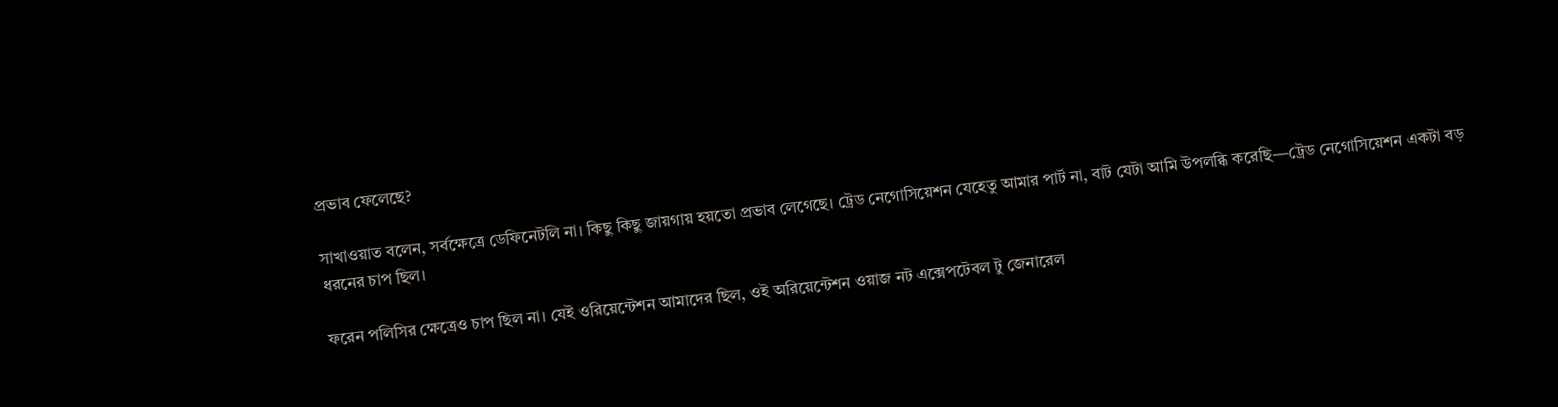প্রভাব ফেলেছে?

সাখাওয়াত বলেন, সর্বক্ষেত্রে ডেফিনেটলি না। কিছু কিছু জায়গায় হয়তো প্রভাব লেগেছে। ট্রেড নেগোসিয়েশন যেহেতু আমার পার্ট না, বাট যেটা আমি উপলব্ধি করেছি—ট্রেড নেগোসিয়েশন একটা বড় ধরনের চাপ ছিল।

ফরেন পলিসির ক্ষেত্রেও চাপ ছিল না। যেই ওরিয়েন্টেশন আমাদের ছিল, ওই অরিয়েন্টেশন ওয়াজ নট এক্সেপটেবল টু জেনারেল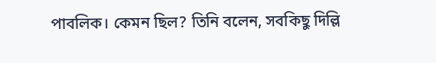পাবলিক। কেমন ছিল? তিনি বলেন, সবকিছু দিল্লি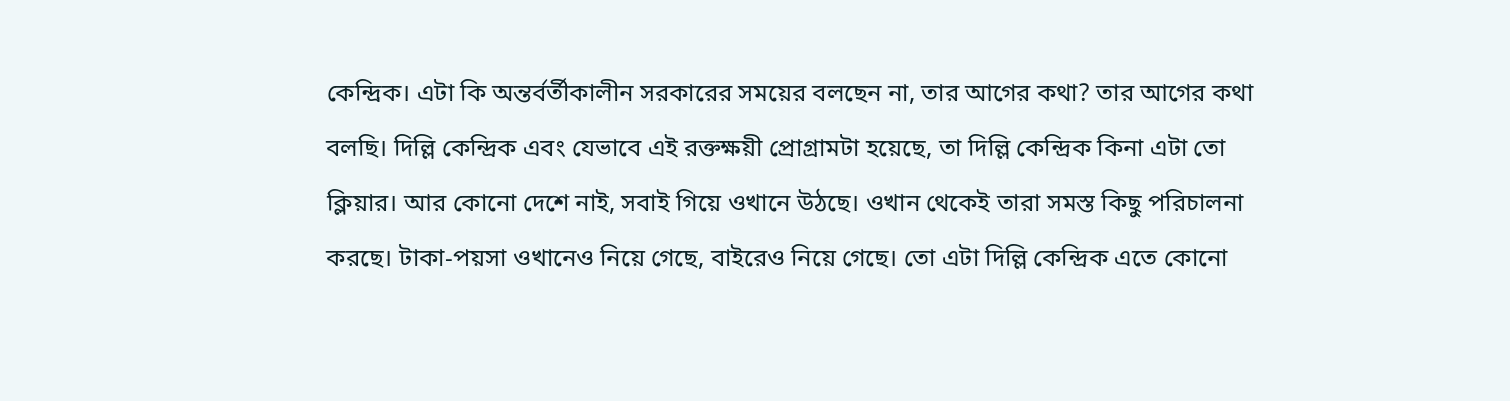কেন্দ্রিক। এটা কি অন্তর্বর্তীকালীন সরকারের সময়ের বলছেন না, তার আগের কথা? তার আগের কথা বলছি। দিল্লি কেন্দ্রিক এবং যেভাবে এই রক্তক্ষয়ী প্রোগ্রামটা হয়েছে, তা দিল্লি কেন্দ্রিক কিনা এটা তো ক্লিয়ার। আর কোনো দেশে নাই, সবাই গিয়ে ওখানে উঠছে। ওখান থেকেই তারা সমস্ত কিছু পরিচালনা করছে। টাকা-পয়সা ওখানেও নিয়ে গেছে, বাইরেও নিয়ে গেছে। তো এটা দিল্লি কেন্দ্রিক এতে কোনো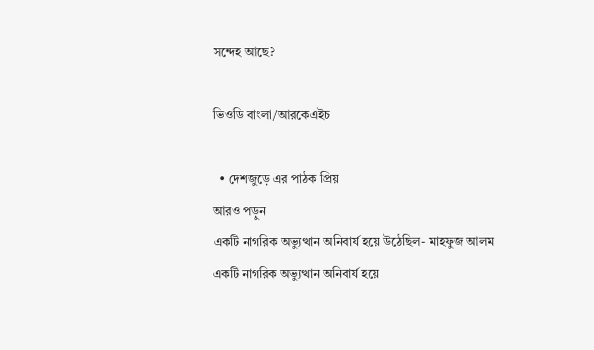সন্দেহ আছে?

ভিওডি বাংলা/আরকেএইচ

  • দেশজুড়ে এর পাঠক প্রিয়
আরও পড়ুন
একটি নাগরিক অভ্যুত্থান অনিবার্য হয়ে উঠেছিল- মাহফুজ আলম
একটি নাগরিক অভ্যুত্থান অনিবার্য হয়ে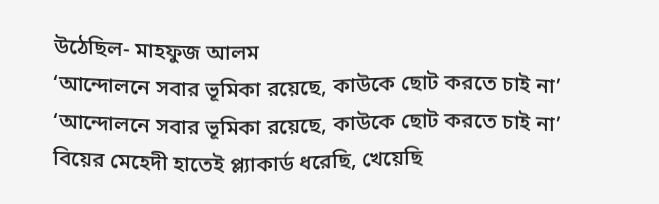উঠেছিল- মাহফুজ আলম
‘আন্দোলনে সবার ভূমিকা রয়েছে, কাউকে ছোট করতে চাই না’
‘আন্দোলনে সবার ভূমিকা রয়েছে, কাউকে ছোট করতে চাই না’
বিয়ের মেহেদী হাতেই প্ল্যাকার্ড ধরেছি, খেয়েছি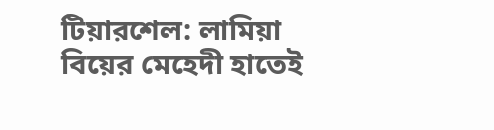টিয়ারশেল: লামিয়া
বিয়ের মেহেদী হাতেই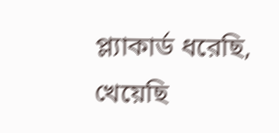প্ল্যাকার্ড ধরেছি, খেয়েছি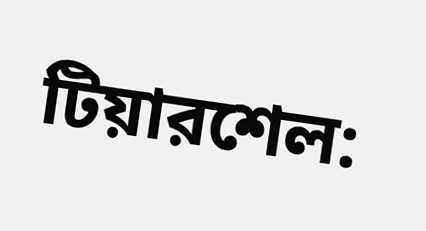টিয়ারশেল: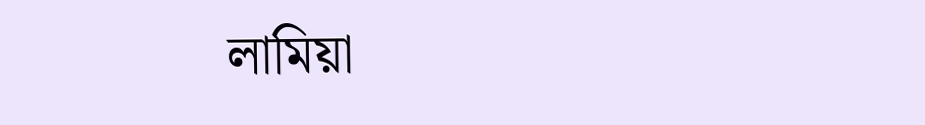লামিয়া